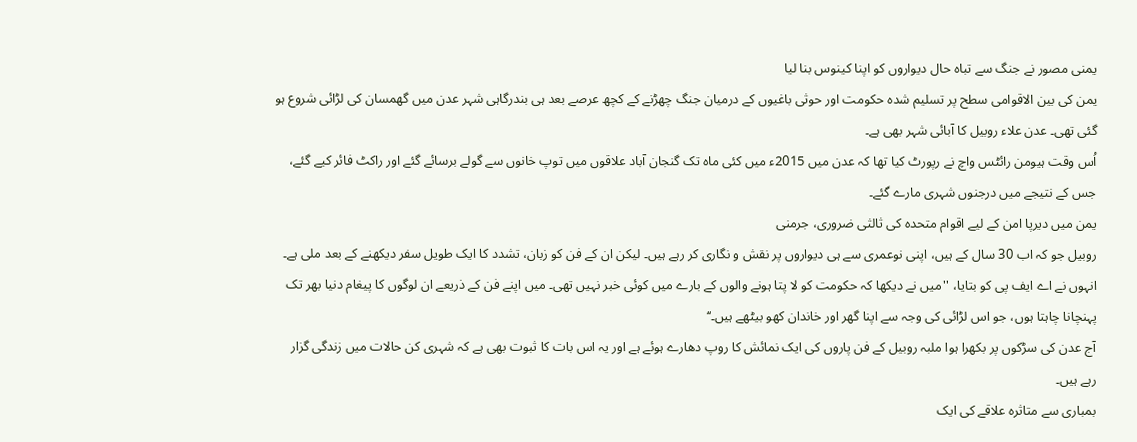یمنی مصور نے جنگ سے تباہ حال دیواروں کو اپنا کینوس بنا لیا
یمن کی بین الاقوامی سطح پر تسلیم شدہ حکومت اور حوثی باغیوں کے درمیان جنگ چھڑنے کے کچھ عرصے بعد ہی بندرگاہی شہر عدن میں گھمسان کی لڑائی شروع ہو گئی تھی۔ عدن علاء روبیل کا آبائی شہر بھی ہے۔
اُس وقت ہیومن رائٹس واچ نے رپورٹ کیا تھا کہ عدن میں 2015ء میں کئی ماہ تک گنجان آباد علاقوں میں توپ خانوں سے گولے برسائے گئے اور راکٹ فائر کیے گئے، جس کے نتیجے میں درجنوں شہری مارے گئے۔
یمن میں دیرپا امن کے لیے اقوام متحدہ کی ثالثی ضروری، جرمنی
روبیل جو کہ اب 30 سال کے ہیں، اپنی نوعمری سے ہی دیواروں پر نقش و نگاری کر رہے ہیں۔ لیکن ان کے فن کو زبان، تشدد کا ایک طویل سفر دیکھنے کے بعد ملی ہے۔
انہوں نے اے ایف پی کو بتایا، ''میں نے دیکھا کہ حکومت کو لا پتا ہونے والوں کے بارے میں کوئی خبر نہیں تھی۔ میں اپنے فن کے ذریعے ان لوگوں کا پیغام دنیا بھر تک پہنچانا چاہتا ہوں، جو اس لڑائی کی وجہ سے اپنا گھر اور خاندان کھو بیٹھے ہیں۔‘‘
آج عدن کی سڑکوں پر بکھرا ہوا ملبہ روبیل کے فن پاروں کی ایک نمائش کا روپ دھارے ہوئے ہے اور یہ اس بات کا ثبوت بھی ہے کہ شہری کن حالات میں زندگی گزار رہے ہیں۔
بمباری سے متاثرہ علاقے کی ایک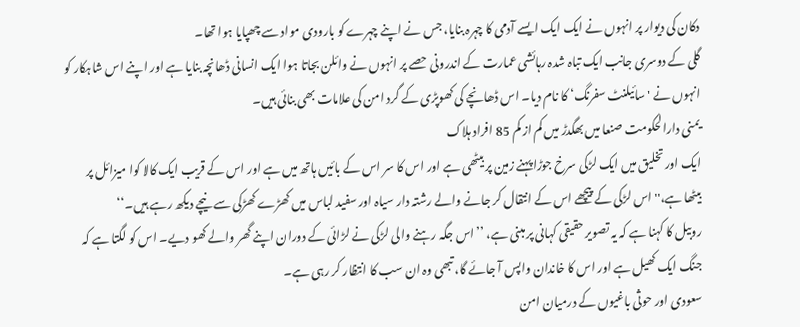دکان کی دیوار پر انہوں نے ایک ایک ایسے آدمی کا چہرہ بنایا، جس نے اپنے چہرے کو بارودی مواد سے چھپایا ہوا تھا۔
گلی کے دوسری جانب ایک تباہ شدہ رہائشی عمارت کے اندرونی حصے پر انہوں نے وائلن بجاتا ہوا ایک انسانی ڈھانچہ بنایا ہے اور اپنے اس شاہکار کو انہوں نے ' سائیلنٹ سفرنگ‘ کا نام دیا۔ اس ڈھانچے کی کھوپڑی کے گرد امن کی علامات بھی بنائی ہیں۔
یمنی دارالحکومت صنعا میں بھگدڑ میں کم از کم 85 افراد ہلاک
ایک اور تخلیق میں ایک لڑکی سرخ جوڑا پہنے زمین پر بیٹھی ہے اور اس کا سر اس کے بائیں ہاتھ میں ہے اور اس کے قریب ایک کالا کوا میزائل پر بیٹھا ہے،''اس لڑکی کے پیچھے اس کے انتقال کر جانے والے رشتہ دار سیاہ اور سفید لباس میں کھڑے کھڑکی سے نیچے دیکھ رہے ہیں۔‘‘
روبیل کا کہنا ہے کہ یہ تصویر حقیقی کہانی پر مبنی ہے، ’’اس جگہ رہنے والی لڑکی نے لڑائی کے دوران اپنے گھر والے کھو دیے۔ اس کو لگتا ہے کہ جنگ ایک کھیل ہے اور اس کا خاندان واپس آ جائے گا، تبھی وہ ان سب کا انتظار کر رہی ہے۔
سعودی اور حوثی باغیوں کے درمیان امن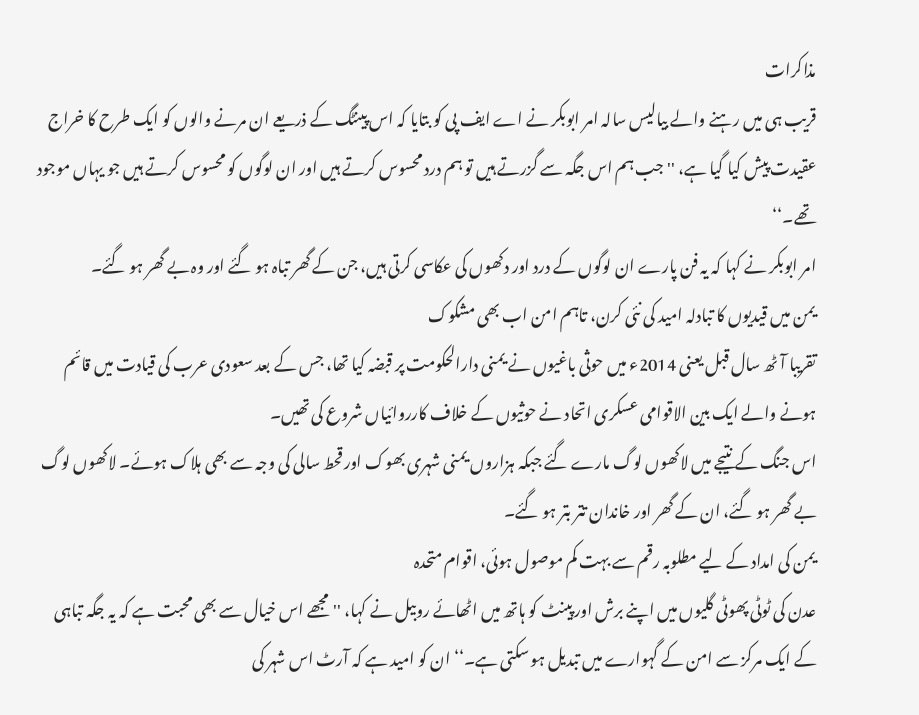مذاکرات
قریب ہی میں رہنے والے بیالیس سالہ امر ابوبکر نے اے ایف پی کو بتایا کہ اس پینٹگ کے ذریعے ان مرنے والوں کو ایک طرح کا خراج عقیدت پیش کیا گیا ہے، ''جب ہم اس جگہ سے گزرتے ہیں تو ہم درد محسوس کرتے ہیں اور ان لوگوں کو محسوس کرتے ہیں جو یہاں موجود تھے۔‘‘
امر ابوبکر نے کہا کہ یہ فن پارے ان لوگوں کے درد اور دکھوں کی عکاسی کرتی ہیں، جن کے گھر تباہ ہو گئے اور وہ بے گھر ہو گئے۔
یمن میں قیدیوں کا تبادلہ امید کی نئی کرن، تاہم امن اب بھی مشکوک
تقریبا آٹھ سال قبل یعنی 2014ء میں حوثی باغیوں نے یمنی دارالحکومت پر قبضہ کیا تھا، جس کے بعد سعودی عرب کی قیادت میں قائم ہونے والے ایک بین الاقوامی عسکری اتحاد نے حوثیوں کے خلاف کارروائیاں شروع کی تھیں۔
اس جنگ کے نتیجے میں لاکھوں لوگ مارے گئے جبکہ ہزاروں یمنی شہری بھوک اور قحط سالی کی وجہ سے بھی ہلاک ہوئے۔ لاکھوں لوگ بے گھر ہو گئے، ان کے گھر اور خاندان تتر بتر ہو گئے۔
یمن کی امداد کے لیے مطلوبہ رقم سے بہت کم موصول ہوئی، اقوام متحدہ
عدن کی ٹوٹی پھوٹی گلیوں میں اپنے برش اور پینٹ کو ہاتھ میں اٹھائے روبیل نے کہا، ''مجھے اس خیال سے بھی محبت ہے کہ یہ جگہ تباہی کے ایک مرکز سے امن کے گہوارے میں تبدیل ہو سکتی ہے۔‘‘ ان کو امید ہے کہ آرٹ اس شہر کی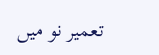تعمیر نو میں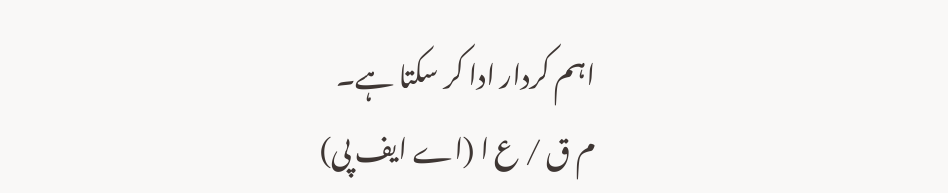اہم کردار ادا کر سکتا ہے۔
م ق / ع ا (اے ایف پی)